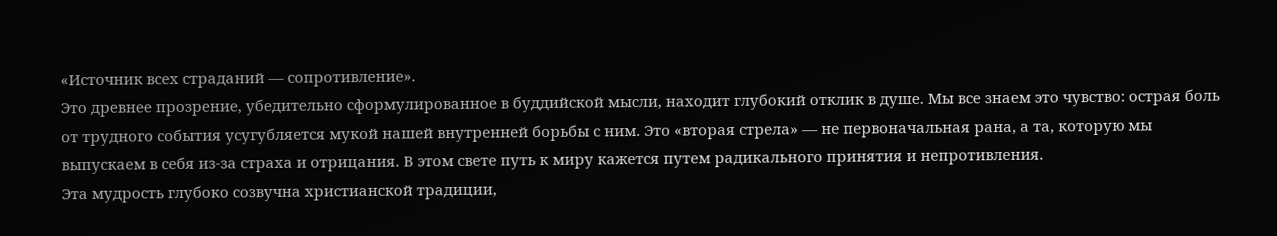«Источник всех страданий — сопротивление».
Это древнее прозрение, убедительно сформулированное в буддийской мысли, находит глубокий отклик в душе. Мы все знаем это чувство: острая боль от трудного события усугубляется мукой нашей внутренней борьбы с ним. Это «вторая стрела» — не первоначальная рана, а та, которую мы выпускаем в себя из-за страха и отрицания. В этом свете путь к миру кажется путем радикального принятия и непротивления.
Эта мудрость глубоко созвучна христианской традиции,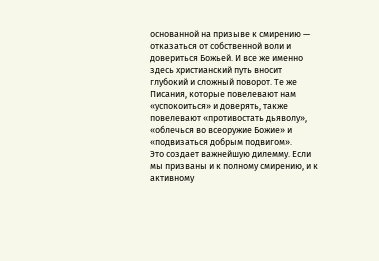основанной на призыве к смирению — отказаться от собственной воли и довериться Божьей. И все же именно здесь христианский путь вносит глубокий и сложный поворот. Те же Писания, которые повелевают нам «успокоиться» и доверять, также повелевают «противостать дьяволу», «облечься во всеоружие Божие» и «подвизаться добрым подвигом».
Это создает важнейшую дилемму. Если мы призваны и к полному смирению, и к активному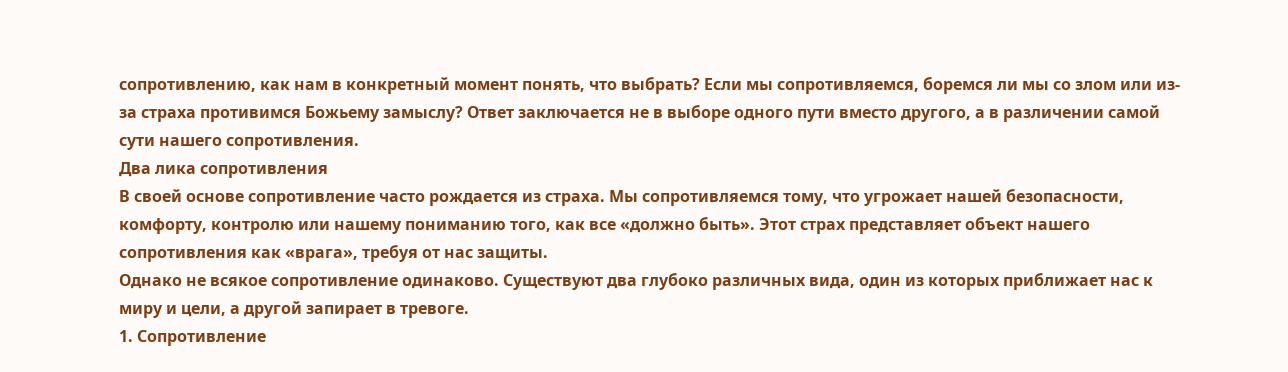сопротивлению, как нам в конкретный момент понять, что выбрать? Если мы сопротивляемся, боремся ли мы со злом или из-за страха противимся Божьему замыслу? Ответ заключается не в выборе одного пути вместо другого, а в различении самой сути нашего сопротивления.
Два лика сопротивления
В своей основе сопротивление часто рождается из страха. Мы сопротивляемся тому, что угрожает нашей безопасности, комфорту, контролю или нашему пониманию того, как все «должно быть». Этот страх представляет объект нашего сопротивления как «врага», требуя от нас защиты.
Однако не всякое сопротивление одинаково. Существуют два глубоко различных вида, один из которых приближает нас к миру и цели, а другой запирает в тревоге.
1. Сопротивление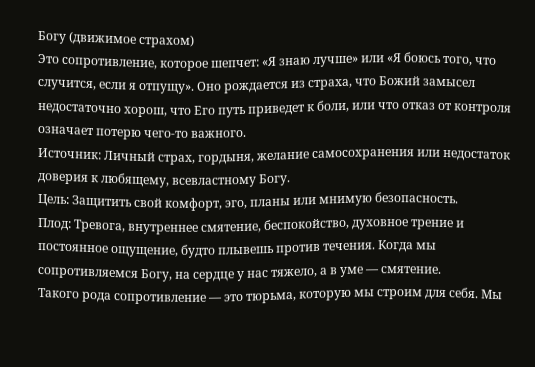Богу (движимое страхом)
Это сопротивление, которое шепчет: «Я знаю лучше» или «Я боюсь того, что случится, если я отпущу». Оно рождается из страха, что Божий замысел недостаточно хорош, что Его путь приведет к боли, или что отказ от контроля означает потерю чего-то важного.
Источник: Личный страх, гордыня, желание самосохранения или недостаток доверия к любящему, всевластному Богу.
Цель: Защитить свой комфорт, эго, планы или мнимую безопасность.
Плод: Тревога, внутреннее смятение, беспокойство, духовное трение и постоянное ощущение, будто плывешь против течения. Когда мы сопротивляемся Богу, на сердце у нас тяжело, а в уме — смятение.
Такого рода сопротивление — это тюрьма, которую мы строим для себя. Мы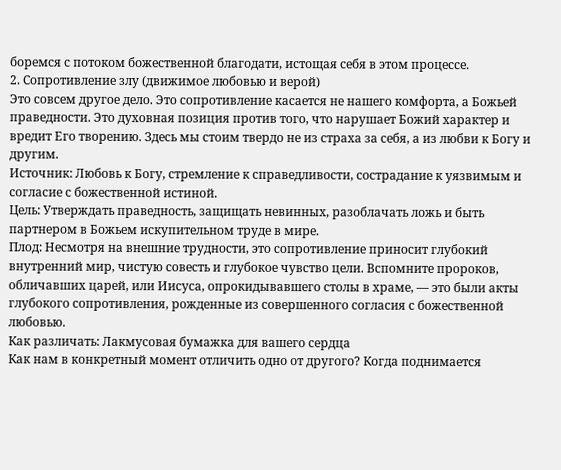боремся с потоком божественной благодати, истощая себя в этом процессе.
2. Сопротивление злу (движимое любовью и верой)
Это совсем другое дело. Это сопротивление касается не нашего комфорта, а Божьей праведности. Это духовная позиция против того, что нарушает Божий характер и вредит Его творению. Здесь мы стоим твердо не из страха за себя, а из любви к Богу и другим.
Источник: Любовь к Богу, стремление к справедливости, сострадание к уязвимым и согласие с божественной истиной.
Цель: Утверждать праведность, защищать невинных, разоблачать ложь и быть партнером в Божьем искупительном труде в мире.
Плод: Несмотря на внешние трудности, это сопротивление приносит глубокий внутренний мир, чистую совесть и глубокое чувство цели. Вспомните пророков, обличавших царей, или Иисуса, опрокидывавшего столы в храме, — это были акты глубокого сопротивления, рожденные из совершенного согласия с божественной любовью.
Как различать: Лакмусовая бумажка для вашего сердца
Как нам в конкретный момент отличить одно от другого? Когда поднимается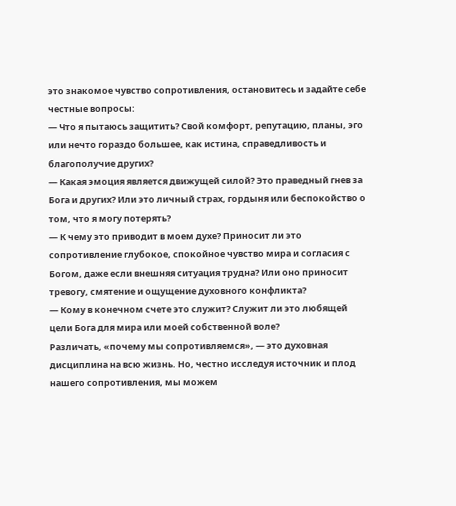это знакомое чувство сопротивления, остановитесь и задайте себе честные вопросы:
— Что я пытаюсь защитить? Свой комфорт, репутацию, планы, эго или нечто гораздо большее, как истина, справедливость и благополучие других?
— Какая эмоция является движущей силой? Это праведный гнев за Бога и других? Или это личный страх, гордыня или беспокойство о том, что я могу потерять?
— К чему это приводит в моем духе? Приносит ли это сопротивление глубокое, спокойное чувство мира и согласия с Богом, даже если внешняя ситуация трудна? Или оно приносит тревогу, смятение и ощущение духовного конфликта?
— Кому в конечном счете это служит? Служит ли это любящей цели Бога для мира или моей собственной воле?
Различать, «почему мы сопротивляемся», — это духовная дисциплина на всю жизнь. Но, честно исследуя источник и плод нашего сопротивления, мы можем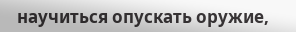научиться опускать оружие,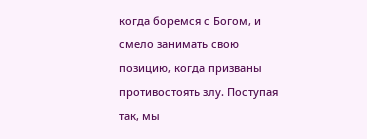когда боремся с Богом, и смело занимать свою позицию, когда призваны противостоять злу. Поступая так, мы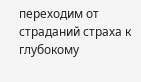переходим от страданий страха к глубокому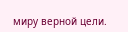миру верной цели.